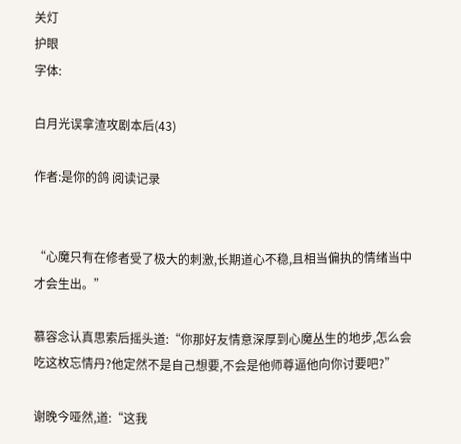关灯
护眼
字体:

白月光误拿渣攻剧本后(43)

作者:是你的鸽 阅读记录


“心魔只有在修者受了极大的刺激,长期道心不稳,且相当偏执的情绪当中才会生出。”

慕容念认真思索后摇头道:“你那好友情意深厚到心魔丛生的地步,怎么会吃这枚忘情丹?他定然不是自己想要,不会是他师尊逼他向你讨要吧?”

谢晚今哑然,道:“这我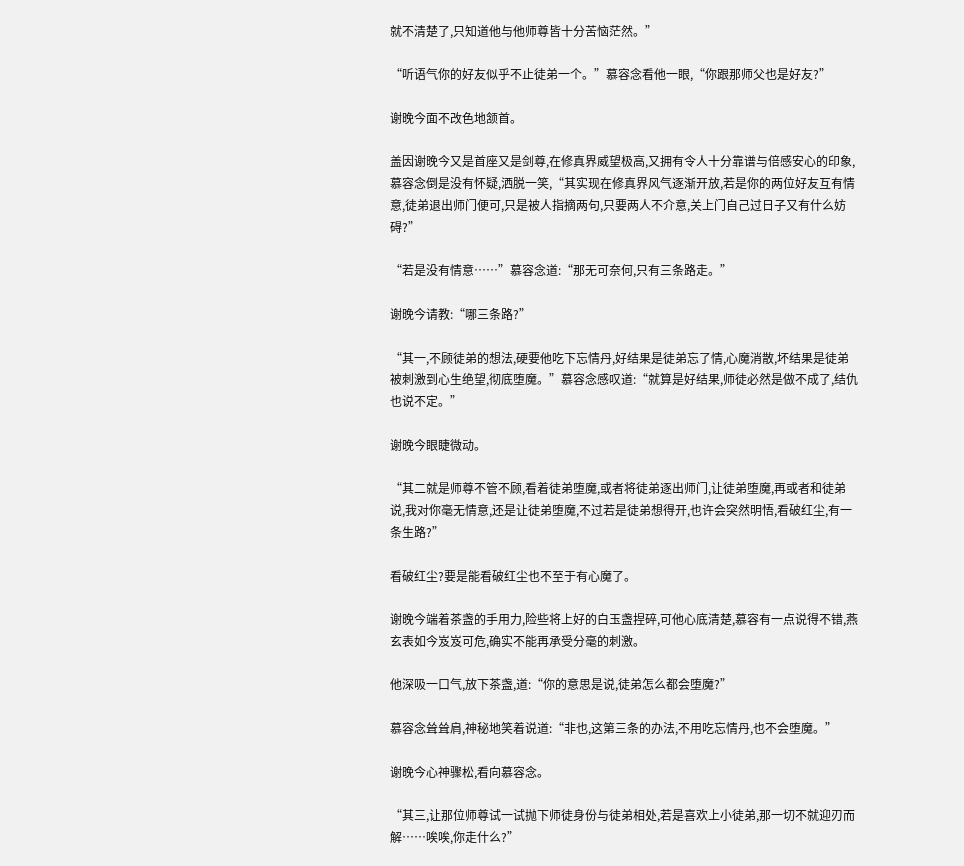就不清楚了,只知道他与他师尊皆十分苦恼茫然。”

“听语气你的好友似乎不止徒弟一个。”慕容念看他一眼,“你跟那师父也是好友?”

谢晚今面不改色地颔首。

盖因谢晚今又是首座又是剑尊,在修真界威望极高,又拥有令人十分靠谱与倍感安心的印象,慕容念倒是没有怀疑,洒脱一笑,“其实现在修真界风气逐渐开放,若是你的两位好友互有情意,徒弟退出师门便可,只是被人指摘两句,只要两人不介意,关上门自己过日子又有什么妨碍?”

“若是没有情意……”慕容念道:“那无可奈何,只有三条路走。”

谢晚今请教:“哪三条路?”

“其一,不顾徒弟的想法,硬要他吃下忘情丹,好结果是徒弟忘了情,心魔消散,坏结果是徒弟被刺激到心生绝望,彻底堕魔。”慕容念感叹道:“就算是好结果,师徒必然是做不成了,结仇也说不定。”

谢晚今眼睫微动。

“其二就是师尊不管不顾,看着徒弟堕魔,或者将徒弟逐出师门,让徒弟堕魔,再或者和徒弟说,我对你毫无情意,还是让徒弟堕魔,不过若是徒弟想得开,也许会突然明悟,看破红尘,有一条生路?”

看破红尘?要是能看破红尘也不至于有心魔了。

谢晚今端着茶盏的手用力,险些将上好的白玉盏捏碎,可他心底清楚,慕容有一点说得不错,燕玄表如今岌岌可危,确实不能再承受分毫的刺激。

他深吸一口气,放下茶盏,道:“你的意思是说,徒弟怎么都会堕魔?”

慕容念耸耸肩,神秘地笑着说道:“非也,这第三条的办法,不用吃忘情丹,也不会堕魔。”

谢晚今心神骤松,看向慕容念。

“其三,让那位师尊试一试抛下师徒身份与徒弟相处,若是喜欢上小徒弟,那一切不就迎刃而解……唉唉,你走什么?”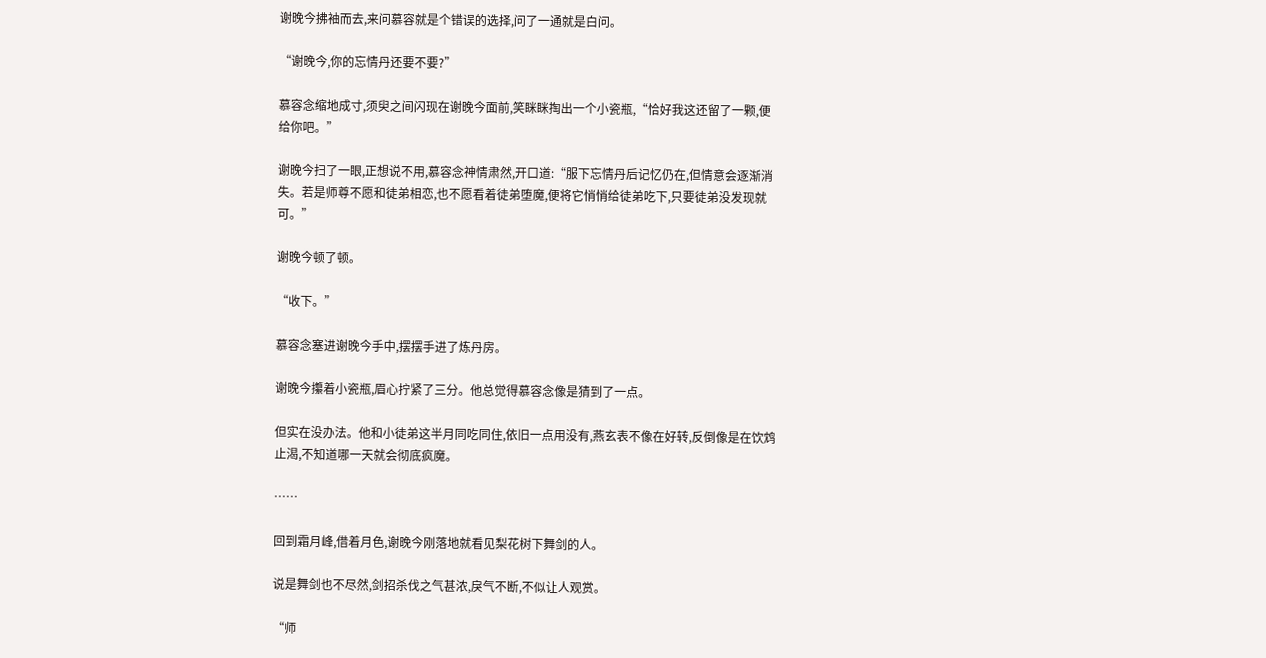谢晚今拂袖而去,来问慕容就是个错误的选择,问了一通就是白问。

“谢晚今,你的忘情丹还要不要?”

慕容念缩地成寸,须臾之间闪现在谢晚今面前,笑眯眯掏出一个小瓷瓶,“恰好我这还留了一颗,便给你吧。”

谢晚今扫了一眼,正想说不用,慕容念神情肃然,开口道:“服下忘情丹后记忆仍在,但情意会逐渐消失。若是师尊不愿和徒弟相恋,也不愿看着徒弟堕魔,便将它悄悄给徒弟吃下,只要徒弟没发现就可。”

谢晚今顿了顿。

“收下。”

慕容念塞进谢晚今手中,摆摆手进了炼丹房。

谢晚今攥着小瓷瓶,眉心拧紧了三分。他总觉得慕容念像是猜到了一点。

但实在没办法。他和小徒弟这半月同吃同住,依旧一点用没有,燕玄表不像在好转,反倒像是在饮鸩止渴,不知道哪一天就会彻底疯魔。

……

回到霜月峰,借着月色,谢晚今刚落地就看见梨花树下舞剑的人。

说是舞剑也不尽然,剑招杀伐之气甚浓,戾气不断,不似让人观赏。

“师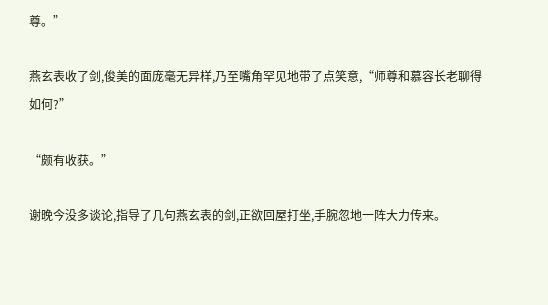尊。”

燕玄表收了剑,俊美的面庞毫无异样,乃至嘴角罕见地带了点笑意,“师尊和慕容长老聊得如何?”

“颇有收获。”

谢晚今没多谈论,指导了几句燕玄表的剑,正欲回屋打坐,手腕忽地一阵大力传来。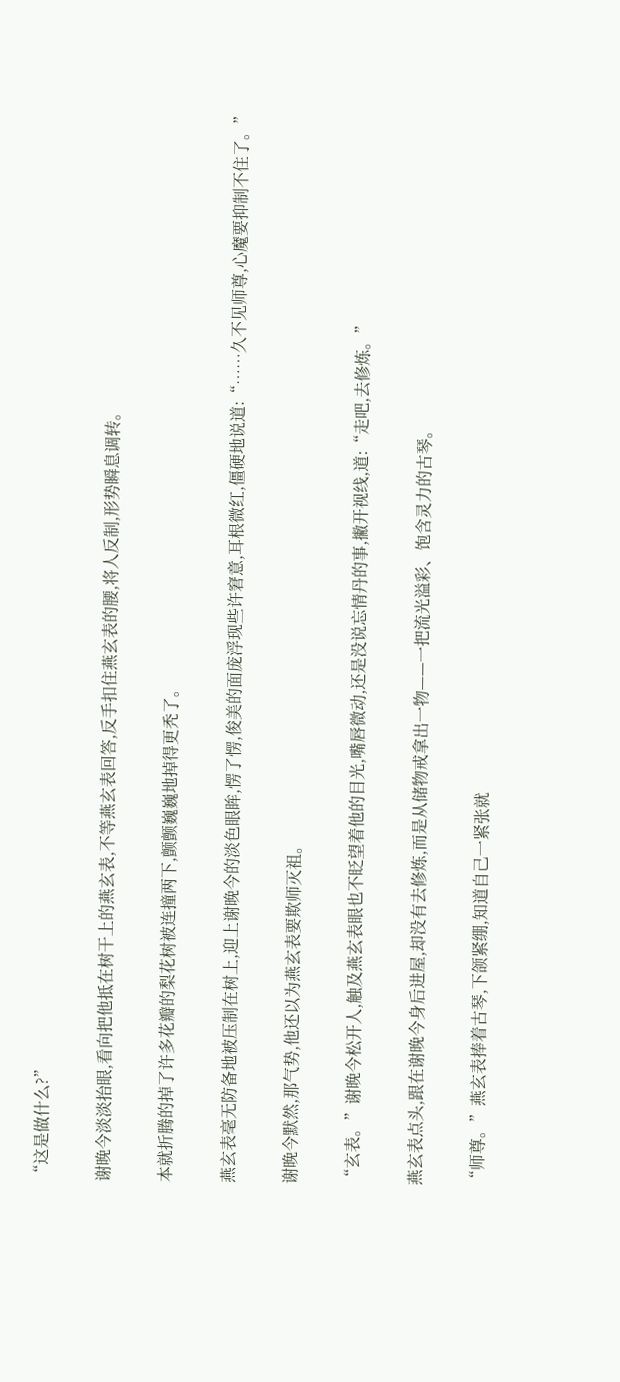“这是做什么?”

谢晚今淡淡抬眼,看向把他抵在树干上的燕玄表,不等燕玄表回答,反手扣住燕玄表的腰,将人反制,形势瞬息调转。

本就折腾的掉了许多花瓣的梨花树被连撞两下,颤颤巍巍地掉得更秃了。

燕玄表毫无防备地被压制在树上,迎上谢晚今的淡色眼眸,愣了愣,俊美的面庞浮现些许窘意,耳根微红,僵硬地说道:“……久不见师尊,心魔要抑制不住了。”

谢晚今默然,那气势,他还以为燕玄表要欺师灭祖。

“玄表。”谢晚今松开人,触及燕玄表眼也不眨望着他的目光,嘴唇微动,还是没说忘情丹的事,撇开视线,道:“走吧,去修炼。”

燕玄表点头,跟在谢晚今身后进屋,却没有去修炼,而是从储物戒拿出一物——一把流光溢彩、饱含灵力的古琴。

“师尊。”燕玄表捧着古琴,下颌紧绷,知道自己一紧张就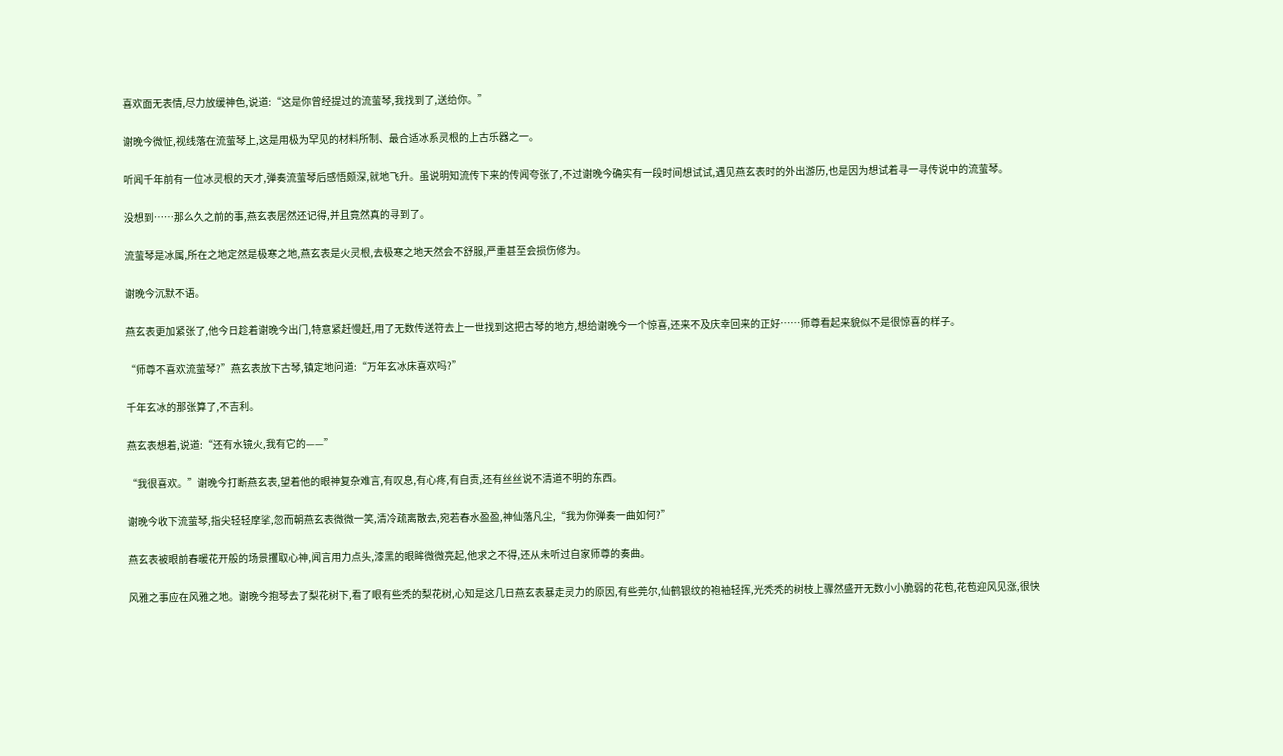喜欢面无表情,尽力放缓神色,说道:“这是你曾经提过的流萤琴,我找到了,送给你。”

谢晚今微怔,视线落在流萤琴上,这是用极为罕见的材料所制、最合适冰系灵根的上古乐器之一。

听闻千年前有一位冰灵根的天才,弹奏流萤琴后感悟颇深,就地飞升。虽说明知流传下来的传闻夸张了,不过谢晚今确实有一段时间想试试,遇见燕玄表时的外出游历,也是因为想试着寻一寻传说中的流萤琴。

没想到……那么久之前的事,燕玄表居然还记得,并且竟然真的寻到了。

流萤琴是冰属,所在之地定然是极寒之地,燕玄表是火灵根,去极寒之地天然会不舒服,严重甚至会损伤修为。

谢晚今沉默不语。

燕玄表更加紧张了,他今日趁着谢晚今出门,特意紧赶慢赶,用了无数传送符去上一世找到这把古琴的地方,想给谢晚今一个惊喜,还来不及庆幸回来的正好……师尊看起来貌似不是很惊喜的样子。

“师尊不喜欢流萤琴?”燕玄表放下古琴,镇定地问道:“万年玄冰床喜欢吗?”

千年玄冰的那张算了,不吉利。

燕玄表想着,说道:“还有水镜火,我有它的——”

“我很喜欢。”谢晚今打断燕玄表,望着他的眼神复杂难言,有叹息,有心疼,有自责,还有丝丝说不清道不明的东西。

谢晚今收下流萤琴,指尖轻轻摩挲,忽而朝燕玄表微微一笑,清冷疏离散去,宛若春水盈盈,神仙落凡尘,“我为你弹奏一曲如何?”

燕玄表被眼前春暖花开般的场景攫取心神,闻言用力点头,漆黑的眼眸微微亮起,他求之不得,还从未听过自家师尊的奏曲。

风雅之事应在风雅之地。谢晚今抱琴去了梨花树下,看了眼有些秃的梨花树,心知是这几日燕玄表暴走灵力的原因,有些莞尔,仙鹤银纹的袍袖轻挥,光秃秃的树枝上骤然盛开无数小小脆弱的花苞,花苞迎风见涨,很快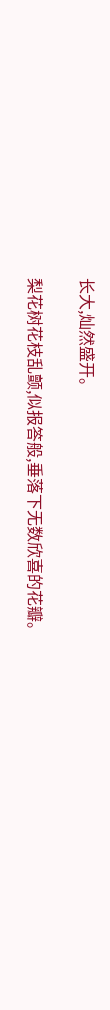长大,灿然盛开。

梨花树花枝乱颤,似报答般,垂落下无数欣喜的花瓣。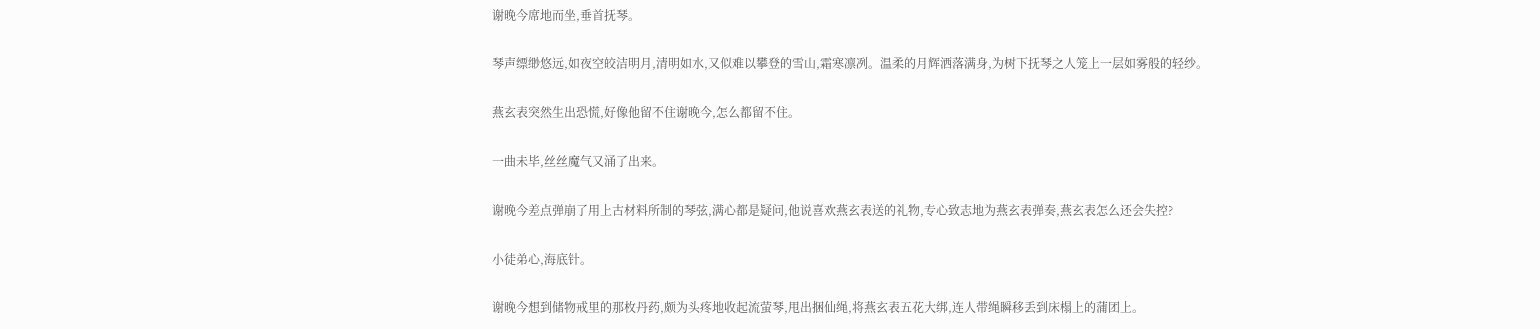谢晚今席地而坐,垂首抚琴。

琴声缥缈悠远,如夜空皎洁明月,清明如水,又似难以攀登的雪山,霜寒凛冽。温柔的月辉洒落满身,为树下抚琴之人笼上一层如雾般的轻纱。

燕玄表突然生出恐慌,好像他留不住谢晚今,怎么都留不住。

一曲未毕,丝丝魔气又涌了出来。

谢晚今差点弹崩了用上古材料所制的琴弦,满心都是疑问,他说喜欢燕玄表送的礼物,专心致志地为燕玄表弹奏,燕玄表怎么还会失控?

小徒弟心,海底针。

谢晚今想到储物戒里的那枚丹药,颇为头疼地收起流萤琴,甩出捆仙绳,将燕玄表五花大绑,连人带绳瞬移丢到床榻上的蒲团上。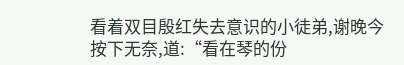看着双目殷红失去意识的小徒弟,谢晚今按下无奈,道:“看在琴的份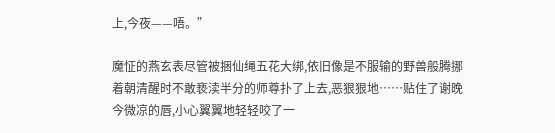上,今夜——唔。”

魔怔的燕玄表尽管被捆仙绳五花大绑,依旧像是不服输的野兽般腾挪着朝清醒时不敢亵渎半分的师尊扑了上去,恶狠狠地……贴住了谢晚今微凉的唇,小心翼翼地轻轻咬了一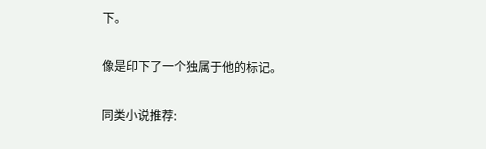下。

像是印下了一个独属于他的标记。

同类小说推荐: